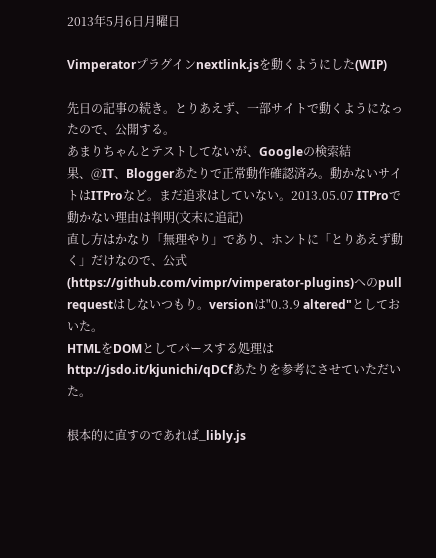2013年5月6日月曜日

Vimperatorプラグインnextlink.jsを動くようにした(WIP)

先日の記事の続き。とりあえず、一部サイトで動くようになったので、公開する。
あまりちゃんとテストしてないが、Googleの検索結果、@IT、Bloggerあたりで正常動作確認済み。動かないサイトはITProなど。まだ追求はしていない。2013.05.07 ITProで動かない理由は判明(文末に追記)
直し方はかなり「無理やり」であり、ホントに「とりあえず動く」だけなので、公式(https://github.com/vimpr/vimperator-plugins)へのpull requestはしないつもり。versionは"0.3.9 altered"としておいた。
HTMLをDOMとしてパースする処理はhttp://jsdo.it/kjunichi/qDCfあたりを参考にさせていただいた。

根本的に直すのであれば_libly.js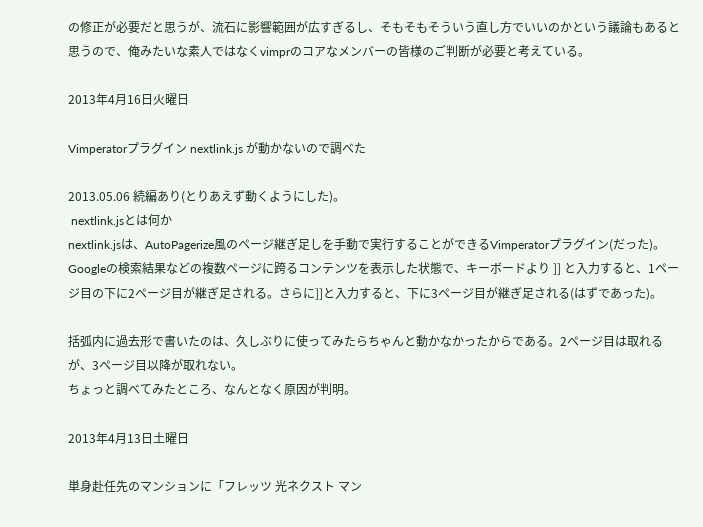の修正が必要だと思うが、流石に影響範囲が広すぎるし、そもそもそういう直し方でいいのかという議論もあると思うので、俺みたいな素人ではなくvimprのコアなメンバーの皆様のご判断が必要と考えている。

2013年4月16日火曜日

Vimperatorプラグイン nextlink.js が動かないので調べた

2013.05.06 続編あり(とりあえず動くようにした)。
 nextlink.jsとは何か
nextlink.jsは、AutoPagerize風のページ継ぎ足しを手動で実行することができるVimperatorプラグイン(だった)。
Googleの検索結果などの複数ページに跨るコンテンツを表示した状態で、キーボードより ]] と入力すると、1ページ目の下に2ページ目が継ぎ足される。さらに]]と入力すると、下に3ページ目が継ぎ足される(はずであった)。

括弧内に過去形で書いたのは、久しぶりに使ってみたらちゃんと動かなかったからである。2ページ目は取れるが、3ページ目以降が取れない。
ちょっと調べてみたところ、なんとなく原因が判明。

2013年4月13日土曜日

単身赴任先のマンションに「フレッツ 光ネクスト マン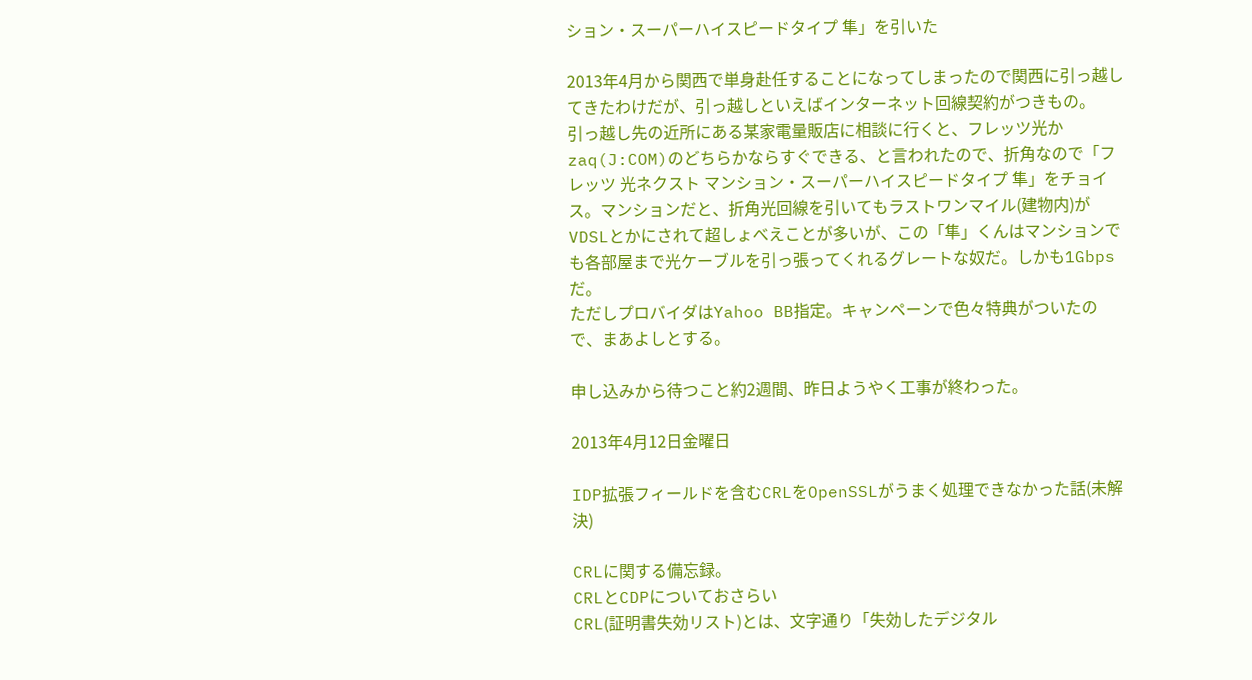ション・スーパーハイスピードタイプ 隼」を引いた

2013年4月から関西で単身赴任することになってしまったので関西に引っ越してきたわけだが、引っ越しといえばインターネット回線契約がつきもの。
引っ越し先の近所にある某家電量販店に相談に行くと、フレッツ光かzaq(J:COM)のどちらかならすぐできる、と言われたので、折角なので「フレッツ 光ネクスト マンション・スーパーハイスピードタイプ 隼」をチョイス。マンションだと、折角光回線を引いてもラストワンマイル(建物内)がVDSLとかにされて超しょべえことが多いが、この「隼」くんはマンションでも各部屋まで光ケーブルを引っ張ってくれるグレートな奴だ。しかも1Gbpsだ。
ただしプロバイダはYahoo BB指定。キャンペーンで色々特典がついたので、まあよしとする。

申し込みから待つこと約2週間、昨日ようやく工事が終わった。

2013年4月12日金曜日

IDP拡張フィールドを含むCRLをOpenSSLがうまく処理できなかった話(未解決)

CRLに関する備忘録。
CRLとCDPについておさらい
CRL(証明書失効リスト)とは、文字通り「失効したデジタル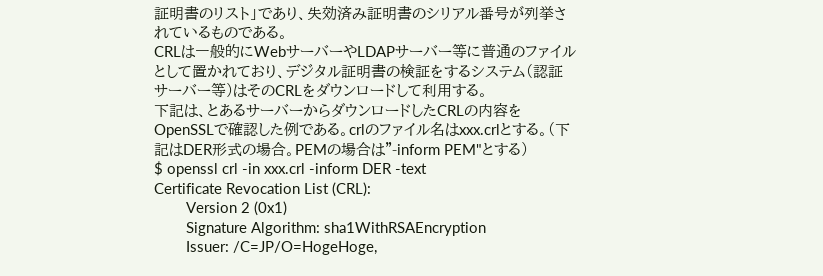証明書のリスト」であり、失効済み証明書のシリアル番号が列挙されているものである。
CRLは一般的にWebサーバーやLDAPサーバー等に普通のファイルとして置かれており、デジタル証明書の検証をするシステム(認証サーバー等)はそのCRLをダウンロードして利用する。
下記は、とあるサーバーからダウンロードしたCRLの内容をOpenSSLで確認した例である。crlのファイル名はxxx.crlとする。(下記はDER形式の場合。PEMの場合は"-inform PEM"とする)
$ openssl crl -in xxx.crl -inform DER -text
Certificate Revocation List (CRL):
        Version 2 (0x1)
        Signature Algorithm: sha1WithRSAEncryption
        Issuer: /C=JP/O=HogeHoge,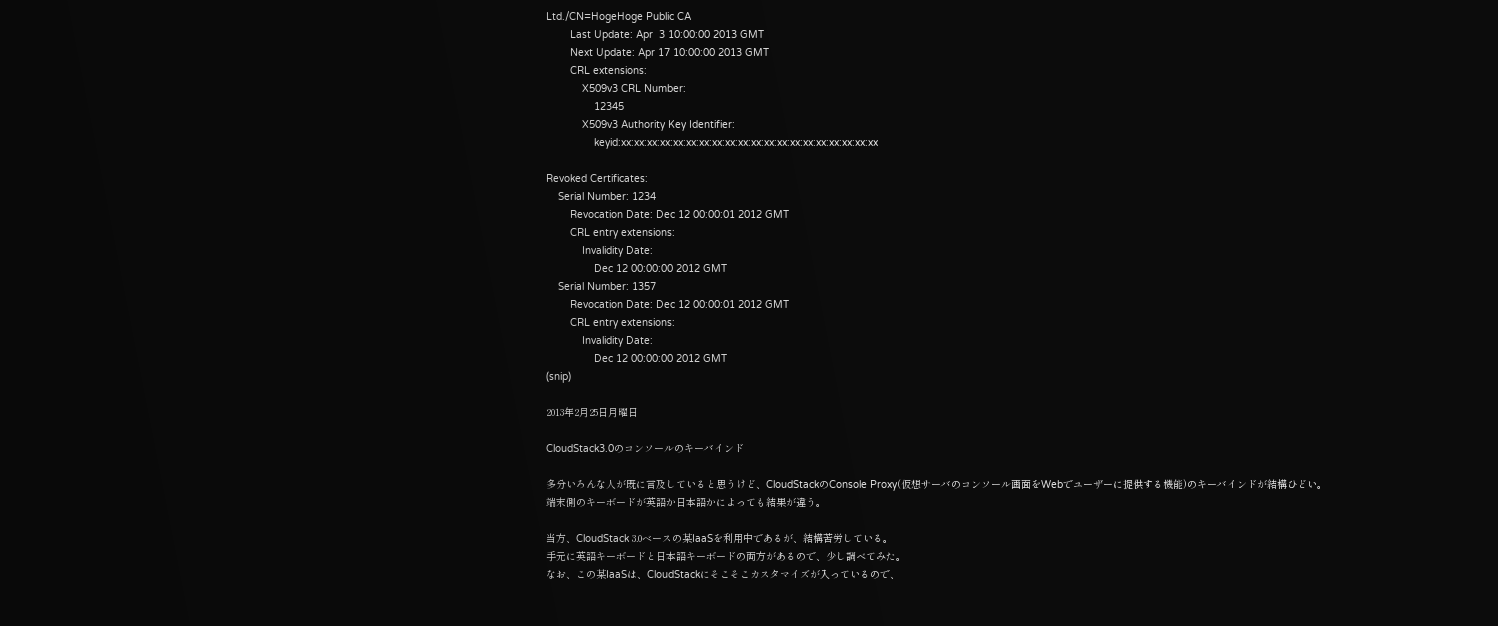Ltd./CN=HogeHoge Public CA
        Last Update: Apr  3 10:00:00 2013 GMT
        Next Update: Apr 17 10:00:00 2013 GMT
        CRL extensions:
            X509v3 CRL Number:
                12345
            X509v3 Authority Key Identifier:
                keyid:xx:xx:xx:xx:xx:xx:xx:xx:xx:xx:xx:xx:xx:xx:xx:xx:xx:xx:xx:xx

Revoked Certificates:
    Serial Number: 1234
        Revocation Date: Dec 12 00:00:01 2012 GMT
        CRL entry extensions:
            Invalidity Date:
                Dec 12 00:00:00 2012 GMT
    Serial Number: 1357
        Revocation Date: Dec 12 00:00:01 2012 GMT
        CRL entry extensions:
            Invalidity Date:
                Dec 12 00:00:00 2012 GMT
(snip)

2013年2月25日月曜日

CloudStack3.0のコンソールのキーバインド

多分いろんな人が既に言及していると思うけど、CloudStackのConsole Proxy(仮想サーバのコンソール画面をWebでユーザーに提供する機能)のキーバインドが結構ひどい。
端末側のキーボードが英語か日本語かによっても結果が違う。

当方、CloudStack 3.0ベースの某IaaSを利用中であるが、結構苦労している。
手元に英語キーボードと日本語キーボードの両方があるので、少し調べてみた。
なお、この某IaaSは、CloudStackにそこそこカスタマイズが入っているので、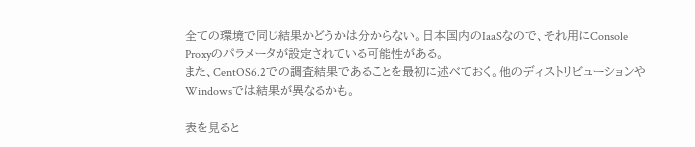全ての環境で同じ結果かどうかは分からない。日本国内のIaaSなので、それ用にConsole Proxyのパラメータが設定されている可能性がある。
また、CentOS6.2での調査結果であることを最初に述べておく。他のディストリビューションやWindowsでは結果が異なるかも。

表を見ると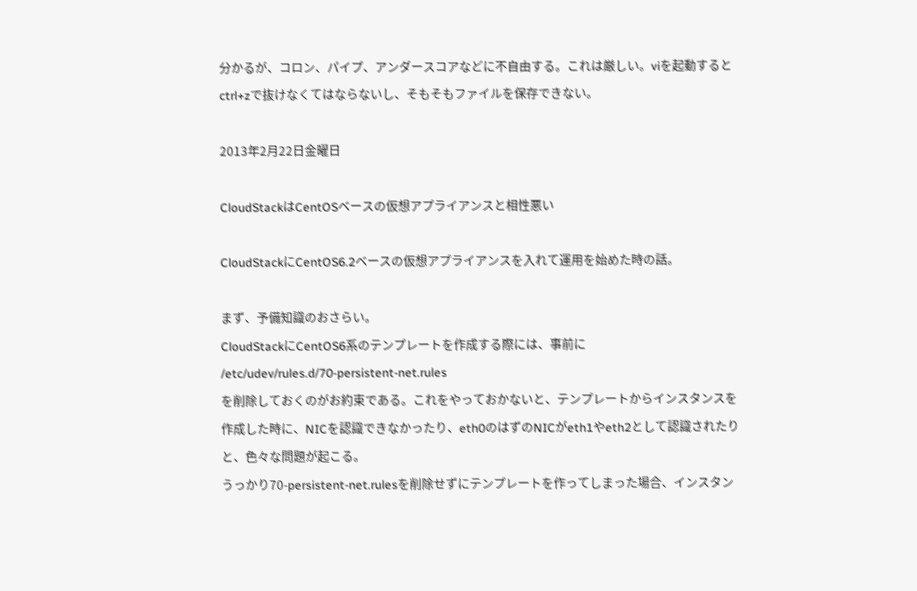分かるが、コロン、パイプ、アンダースコアなどに不自由する。これは厳しい。viを起動するとctrl+zで抜けなくてはならないし、そもそもファイルを保存できない。

2013年2月22日金曜日

CloudStackはCentOSベースの仮想アプライアンスと相性悪い

CloudStackにCentOS6.2ベースの仮想アプライアンスを入れて運用を始めた時の話。

まず、予備知識のおさらい。
CloudStackにCentOS6系のテンプレートを作成する際には、事前に
/etc/udev/rules.d/70-persistent-net.rules
を削除しておくのがお約束である。これをやっておかないと、テンプレートからインスタンスを作成した時に、NICを認識できなかったり、eth0のはずのNICがeth1やeth2として認識されたりと、色々な問題が起こる。
うっかり70-persistent-net.rulesを削除せずにテンプレートを作ってしまった場合、インスタン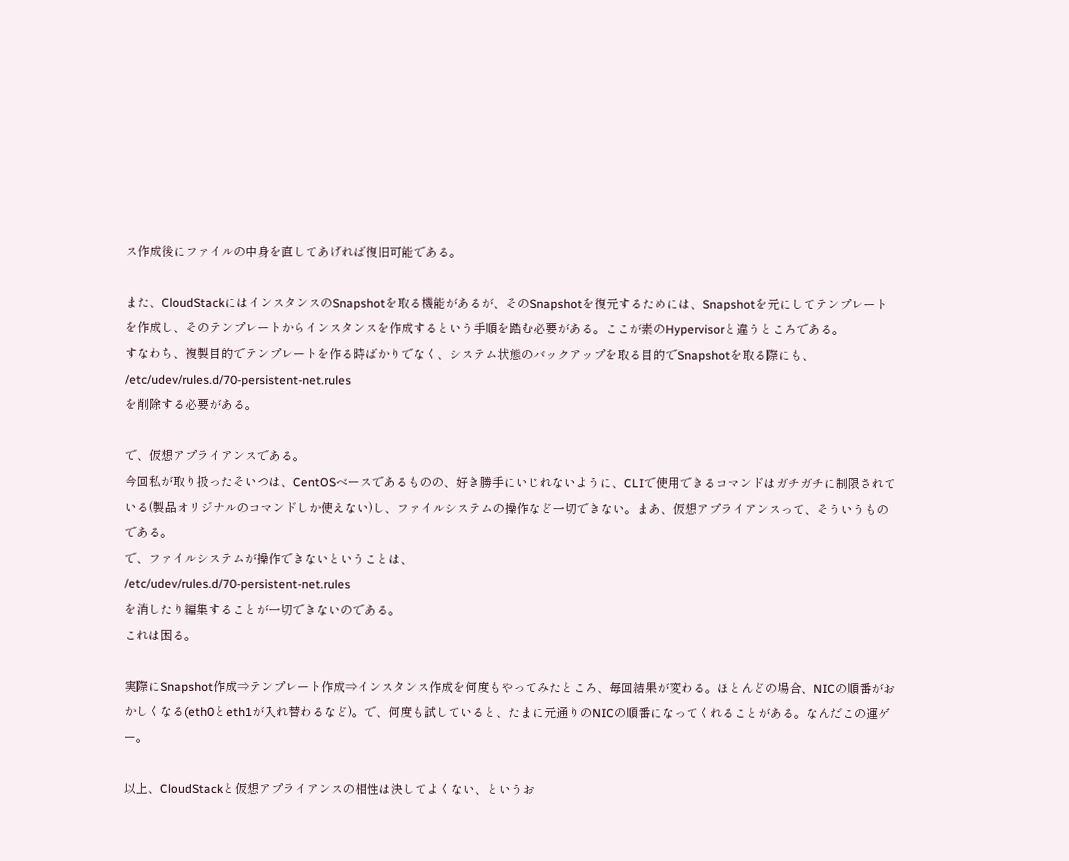ス作成後にファイルの中身を直してあげれば復旧可能である。

また、CloudStackにはインスタンスのSnapshotを取る機能があるが、そのSnapshotを復元するためには、Snapshotを元にしてテンプレートを作成し、そのテンプレートからインスタンスを作成するという手順を踏む必要がある。ここが素のHypervisorと違うところである。
すなわち、複製目的でテンプレートを作る時ばかりでなく、システム状態のバックアップを取る目的でSnapshotを取る際にも、
/etc/udev/rules.d/70-persistent-net.rules
を削除する必要がある。

で、仮想アプライアンスである。
今回私が取り扱ったそいつは、CentOSベースであるものの、好き勝手にいじれないように、CLIで使用できるコマンドはガチガチに制限されている(製品オリジナルのコマンドしか使えない)し、ファイルシステムの操作など一切できない。まあ、仮想アプライアンスって、そういうものである。
で、ファイルシステムが操作できないということは、
/etc/udev/rules.d/70-persistent-net.rules
を消したり編集することが一切できないのである。
これは困る。

実際にSnapshot作成⇒テンプレート作成⇒インスタンス作成を何度もやってみたところ、毎回結果が変わる。ほとんどの場合、NICの順番がおかしくなる(eth0とeth1が入れ替わるなど)。で、何度も試していると、たまに元通りのNICの順番になってくれることがある。なんだこの運ゲー。

以上、CloudStackと仮想アプライアンスの相性は決してよくない、というお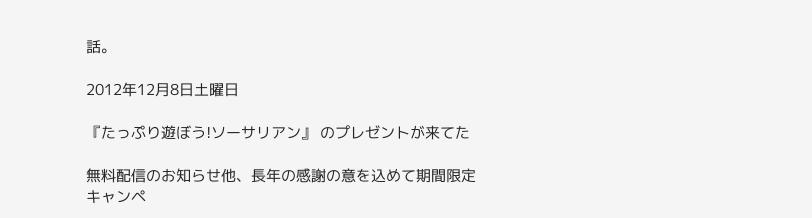話。

2012年12月8日土曜日

『たっぷり遊ぼう!ソーサリアン』 のプレゼントが来てた

無料配信のお知らせ他、長年の感謝の意を込めて期間限定キャンペ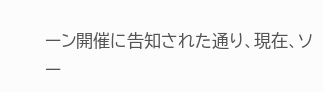ーン開催に告知された通り、現在、ソー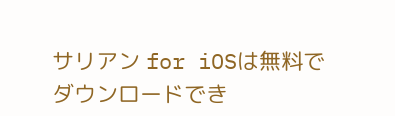サリアン for iOSは無料でダウンロードでき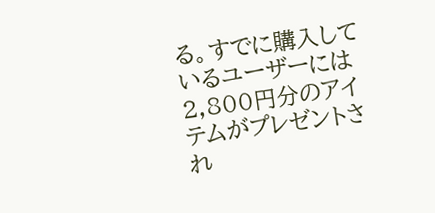る。すでに購入しているユーザーには2,800円分のアイテムがプレゼントされ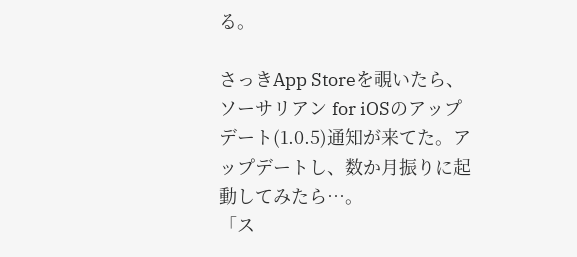る。

さっきApp Storeを覗いたら、ソーサリアン for iOSのアップデート(1.0.5)通知が来てた。アップデートし、数か月振りに起動してみたら…。
「ス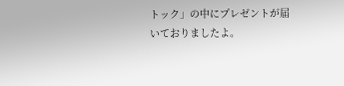トック」の中にプレゼントが届いておりましたよ。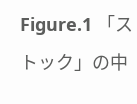Figure.1 「ストック」の中